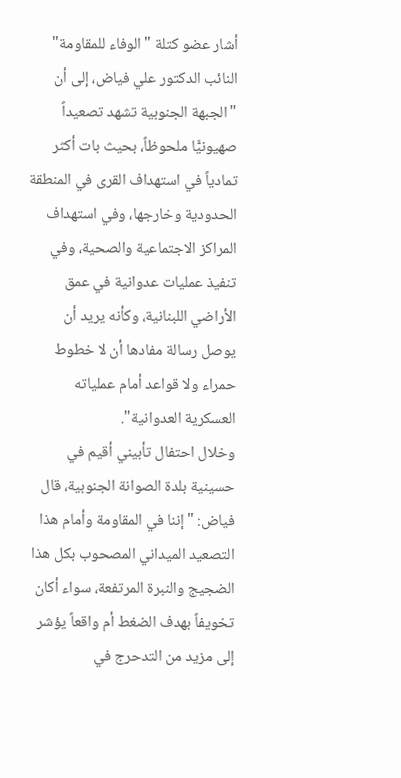أشار عضو كتلة "الوفاء للمقاومة" النائب الدكتور علي فياض، إلى أن "الجبهة الجنوبية تشهد تصعيداً صهيونيًّا ملحوظاً، بحيث بات أكثر تمادياً في استهداف القرى في المنطقة الحدودية وخارجها، وفي استهداف المراكز الاجتماعية والصحية، وفي تنفيذ عمليات عدوانية في عمق الأراضي اللبنانية، وكأنه يريد أن يوصل رسالة مفادها أن لا خطوط حمراء ولا قواعد أمام عملياته العسكرية العدوانية".
وخلال احتفال تأبيني أقيم في حسينية بلدة الصوانة الجنوبية، قال فياض: "إننا في المقاومة وأمام هذا التصعيد الميداني المصحوب بكل هذا الضجيج والنبرة المرتفعة، سواء أكان تخويفاً بهدف الضغط أم واقعاً يؤشر إلى مزيد من التدحرج في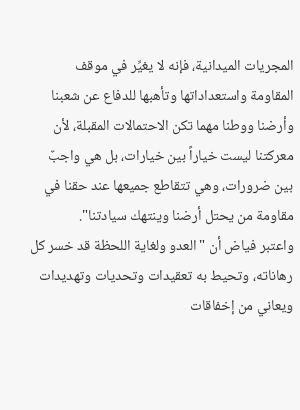المجريات الميدانية، فإنه لا يغيِّر في موقف المقاومة واستعداداتها وتأهبها للدفاع عن شعبنا وأرضنا ووطنا مهما تكن الاحتمالات المقبلة، لأن معركتنا ليست خياراً بين خيارات، بل هي واجبٌ بين ضرورات، وهي تتقاطع جميعها عند حقنا في مقاومة من يحتل أرضنا وينتهك سيادتنا".
واعتبر فياض أن "العدو ولغاية اللحظة قد خسر كل رهاناته، وتحيط به تعقيدات وتحديات وتهديدات ويعاني من إخفاقات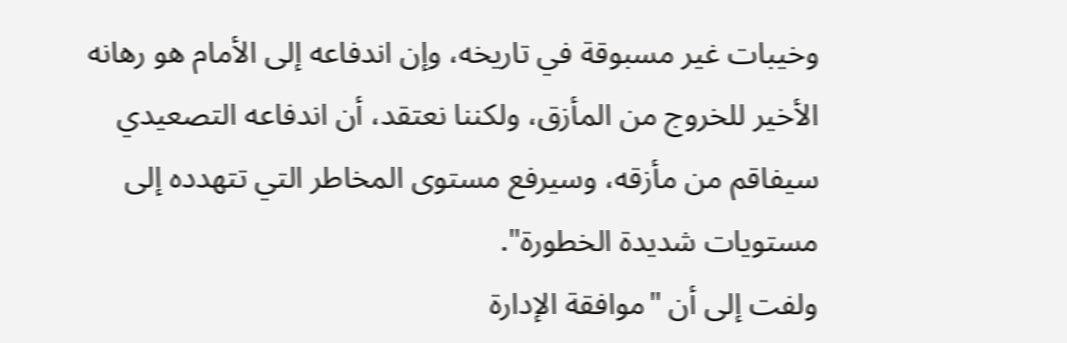وخيبات غير مسبوقة في تاريخه، وإن اندفاعه إلى الأمام هو رهانه الأخير للخروج من المأزق، ولكننا نعتقد، أن اندفاعه التصعيدي سيفاقم من مأزقه، وسيرفع مستوى المخاطر التي تتهدده إلى مستويات شديدة الخطورة".
ولفت إلى أن "موافقة الإدارة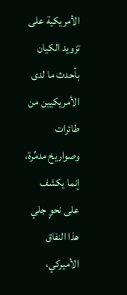الأمريكية على تزويد الكيان بأحدث ما لدى الأمريكيين من طائرات وصواريخ مدمِّرة، إنما يكشف على نحوٍ جلي هذا النفاق الأميركي،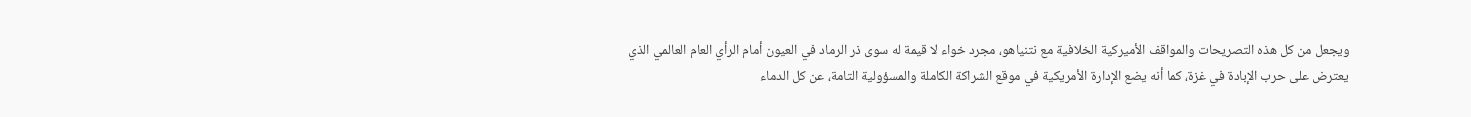ويجعل من كل هذه التصريحات والمواقف الأميركية الخلافية مع نتنياهو، مجرد خواء لا قيمة له سوى ذر الرماد في العيون أمام الرأي العام العالمي الذي يعترض على حرب الإبادة في غزة، كما أنه يضع الإدارة الأمريكية في موقع الشراكة الكاملة والمسؤولية التامة، عن كل الدماء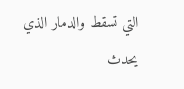التي تسقط والدمار الذي يحدث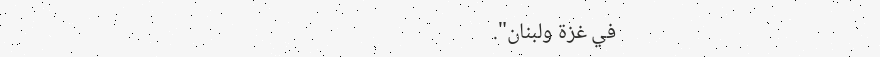في غزة ولبنان".